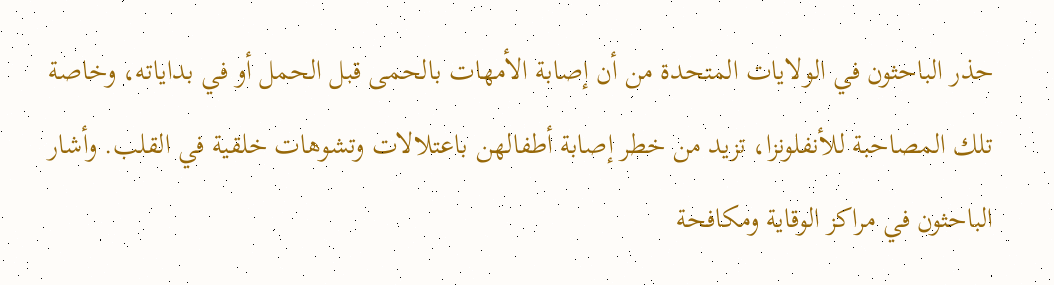حذر الباحثون في الولايات المتحدة من أن إصابة الأمهات بالحمى قبل الحمل أو في بداياته، وخاصة تلك المصاحبة للأنفلونزا، تزيد من خطر إصابة أطفالهن باعتلالات وتشوهات خلقية في القلب. وأشار الباحثون في مراكز الوقاية ومكافحة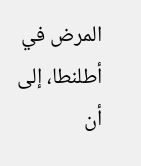المرض في أطلنطا، إلى أن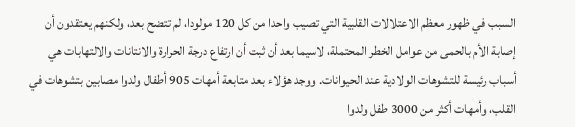السبب في ظهور معظم الاعتلالات القلبية التي تصيب واحدا من كل 120 مولودا، لم تتضح بعد، ولكنهم يعتقدون أن إصابة الأم بالحمى من عوامل الخطر المحتملة، لاسيما بعد أن ثبت أن ارتفاع درجة الحرارة والانتانات والالتهابات هي أسباب رئيسة للتشوهات الولادية عند الحيوانات. ووجد هؤلاء بعد متابعة أمهات 905 أطفال ولدوا مصابين بتشوهات في القلب، وأمهات أكثر من 3000 طفل ولدوا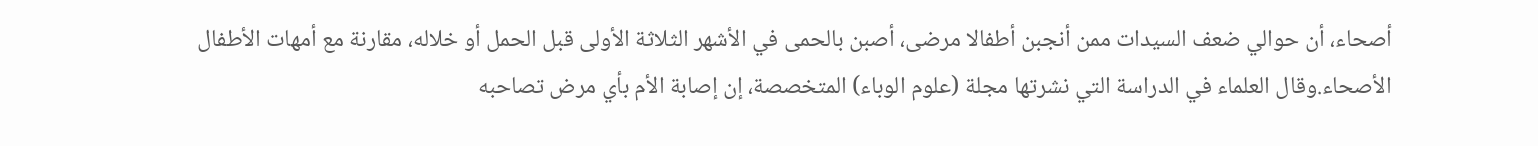أصحاء، أن حوالي ضعف السيدات ممن أنجبن أطفالا مرضى، أصبن بالحمى في الأشهر الثلاثة الأولى قبل الحمل أو خلاله، مقارنة مع أمهات الأطفال الأصحاء.وقال العلماء في الدراسة التي نشرتها مجلة (علوم الوباء) المتخصصة، إن إصابة الأم بأي مرض تصاحبه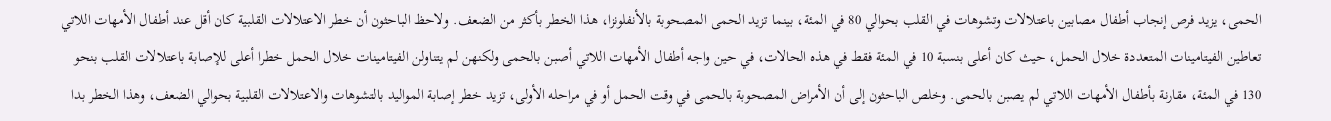الحمى، يزيد فرص إنجاب أطفال مصابين باعتلالات وتشوهات في القلب بحوالي 80 في المئة، بينما تزيد الحمى المصحوبة بالأنفلونزا، هذا الخطر بأكثر من الضعف. ولاحظ الباحثون أن خطر الاعتلالات القلبية كان أقل عند أطفال الأمهات اللاتي تعاطين الفيتامينات المتعددة خلال الحمل، حيث كان أعلى بنسبة 10 في المئة فقط في هذه الحالات، في حين واجه أطفال الأمهات اللاتي أصبن بالحمى ولكنهن لم يتناولن الفيتامينات خلال الحمل خطرا أعلى للإصابة باعتلالات القلب بنحو 130 في المئة، مقارنة بأطفال الأمهات اللاتي لم يصبن بالحمى. وخلص الباحثون إلى أن الأمراض المصحوبة بالحمى في وقت الحمل أو في مراحله الأولى، تزيد خطر إصابة المواليد بالتشوهات والاعتلالات القلبية بحوالي الضعف، وهذا الخطر بدا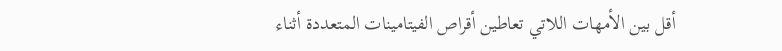أقل بين الأمهات اللاتي تعاطين أقراص الفيتامينات المتعددة أثناء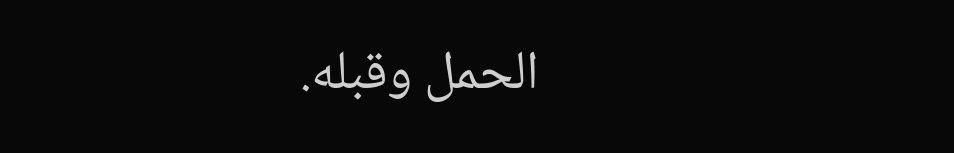الحمل وقبله.